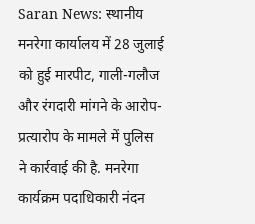Saran News: स्थानीय मनरेगा कार्यालय में 28 जुलाई को हुई मारपीट, गाली-गलौज और रंगदारी मांगने के आरोप-प्रत्यारोप के मामले में पुलिस ने कार्रवाई की है. मनरेगा कार्यक्रम पदाधिकारी नंदन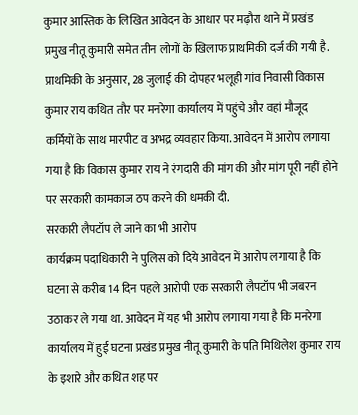कुमार आस्तिक के लिखित आवेदन के आधार पर मढ़ौरा थाने में प्रखंड प्रमुख नीतू कुमारी समेत तीन लोगों के खिलाफ प्राथमिकी दर्ज की गयी है.
प्राथमिकी के अनुसार, 28 जुलाई की दोपहर भलूही गांव निवासी विकास कुमार राय कथित तौर पर मनरेगा कार्यालय में पहुंचे और वहां मौजूद कर्मियों के साथ मारपीट व अभद्र व्यवहार किया. आवेदन में आरोप लगाया गया है कि विकास कुमार राय ने रंगदारी की मांग की और मांग पूरी नहीं होने पर सरकारी कामकाज ठप करने की धमकी दी.
सरकारी लैपटॉप ले जाने का भी आरोप
कार्यक्रम पदाधिकारी ने पुलिस को दिये आवेदन में आरोप लगाया है कि घटना से करीब 14 दिन पहले आरोपी एक सरकारी लैपटॉप भी जबरन उठाकर ले गया था. आवेदन में यह भी आरोप लगाया गया है कि मनरेगा कार्यालय में हुई घटना प्रखंड प्रमुख नीतू कुमारी के पति मिथिलेश कुमार राय के इशारे और कथित शह पर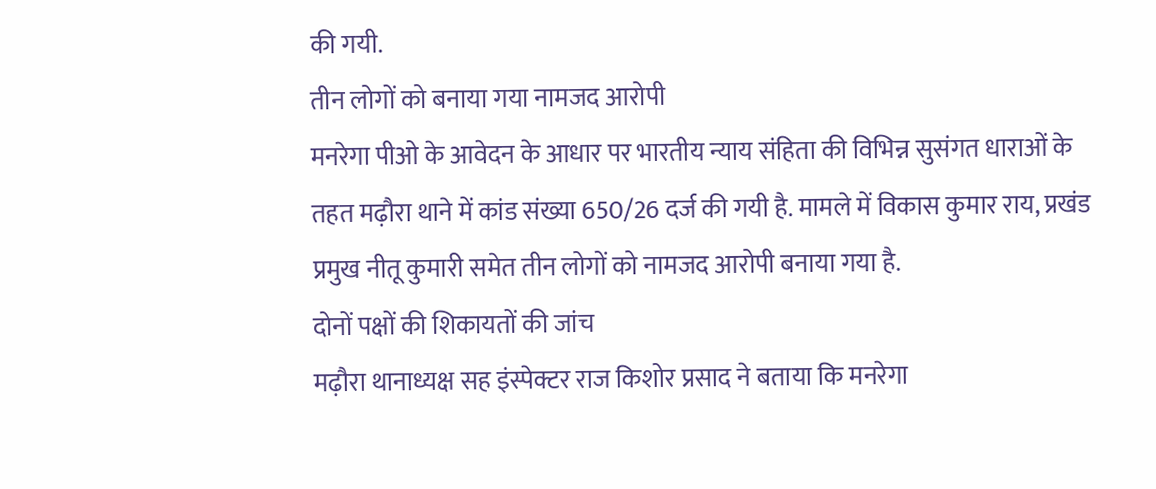की गयी.
तीन लोगों को बनाया गया नामजद आरोपी
मनरेगा पीओ के आवेदन के आधार पर भारतीय न्याय संहिता की विभिन्न सुसंगत धाराओं के तहत मढ़ौरा थाने में कांड संख्या 650/26 दर्ज की गयी है. मामले में विकास कुमार राय, प्रखंड प्रमुख नीतू कुमारी समेत तीन लोगों को नामजद आरोपी बनाया गया है.
दोनों पक्षों की शिकायतों की जांच
मढ़ौरा थानाध्यक्ष सह इंस्पेक्टर राज किशोर प्रसाद ने बताया कि मनरेगा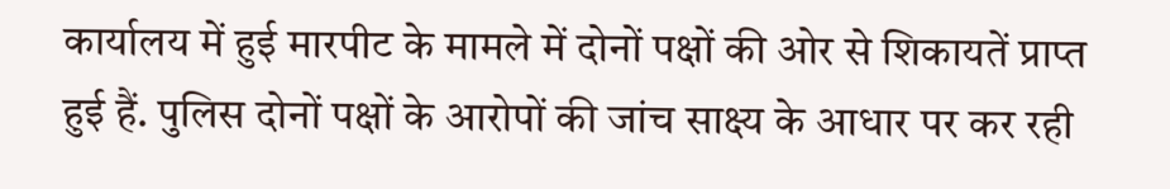कार्यालय में हुई मारपीट के मामले में दोनों पक्षों की ओर से शिकायतें प्राप्त हुई हैं. पुलिस दोनों पक्षों के आरोपों की जांच साक्ष्य के आधार पर कर रही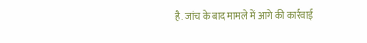है. जांच के बाद मामले में आगे की कार्रवाई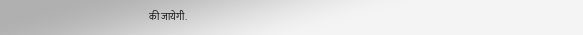की जायेगी.